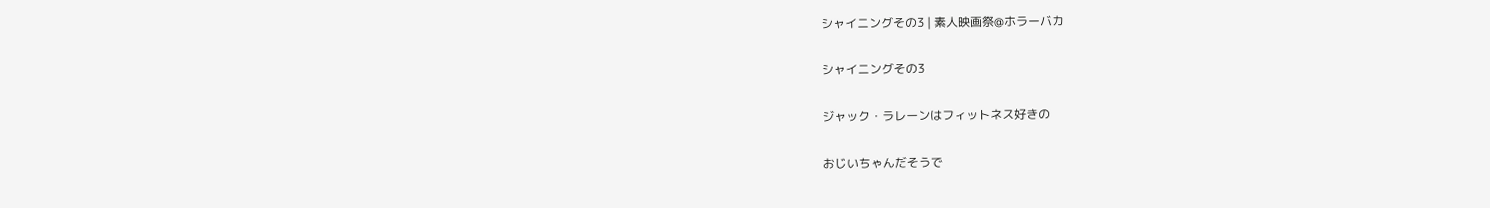シャイニングその3 | 素人映画祭@ホラーバカ

シャイニングその3

ジャック・ラレーンはフィットネス好きの

おじいちゃんだそうで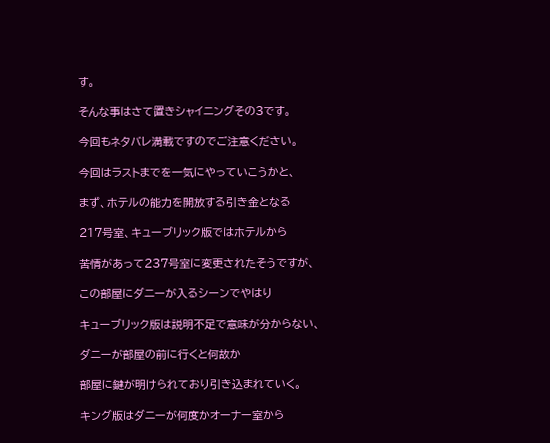す。

そんな事はさて置きシャイニングその3です。

今回もネタバレ満載ですのでご注意ください。

今回はラストまでを一気にやっていこうかと、

まず、ホテルの能力を開放する引き金となる

217号室、キューブリック版ではホテルから

苦情があって237号室に変更されたそうですが、

この部屋にダニーが入るシーンでやはり

キューブリック版は説明不足で意味が分からない、

ダニーが部屋の前に行くと何故か

部屋に鍵が明けられており引き込まれていく。

キング版はダニーが何度かオーナー室から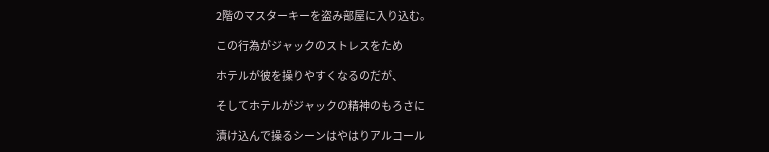2階のマスターキーを盗み部屋に入り込む。

この行為がジャックのストレスをため

ホテルが彼を操りやすくなるのだが、

そしてホテルがジャックの精神のもろさに

漬け込んで操るシーンはやはりアルコール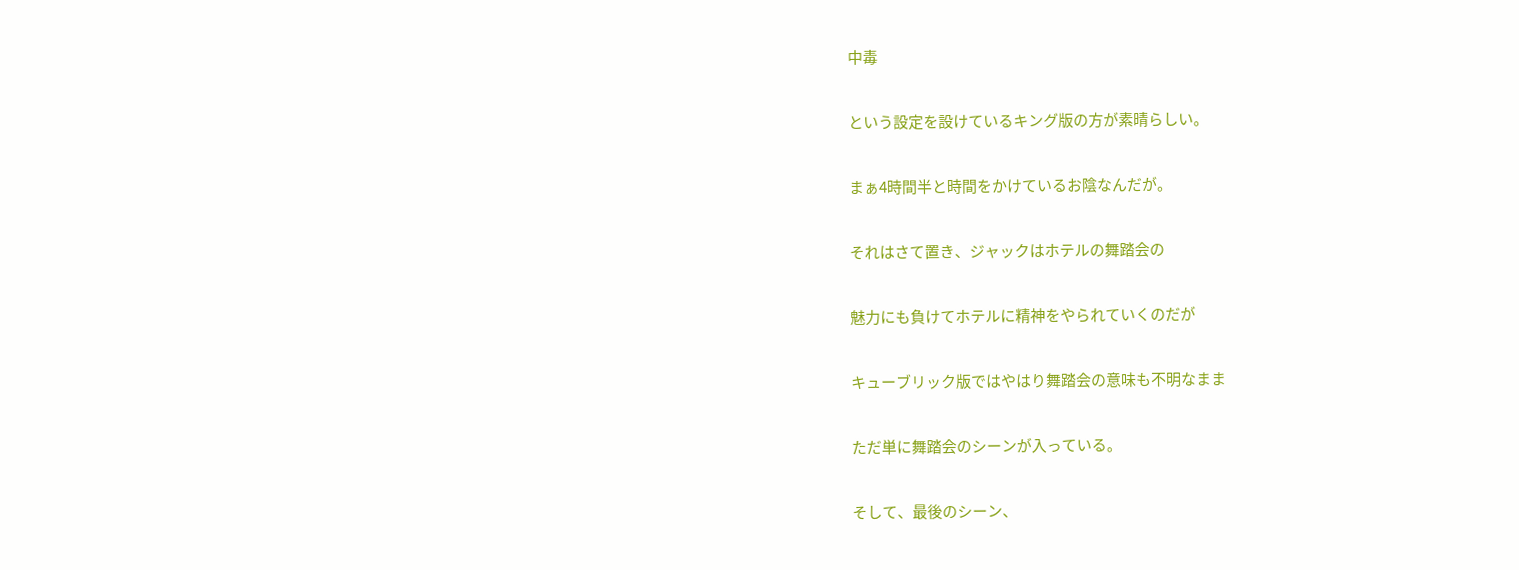中毒

という設定を設けているキング版の方が素晴らしい。

まぁ4時間半と時間をかけているお陰なんだが。

それはさて置き、ジャックはホテルの舞踏会の

魅力にも負けてホテルに精神をやられていくのだが

キューブリック版ではやはり舞踏会の意味も不明なまま

ただ単に舞踏会のシーンが入っている。

そして、最後のシーン、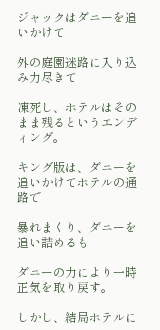ジャックはダニーを追いかけて

外の庭園迷路に入り込み力尽きて

凍死し、ホテルはそのまま残るというエンディング。

キング版は、ダニーを追いかけてホテルの通路で

暴れまくり、ダニーを追い詰めるも

ダニーの力により一時正気を取り戻す。

しかし、結局ホテルに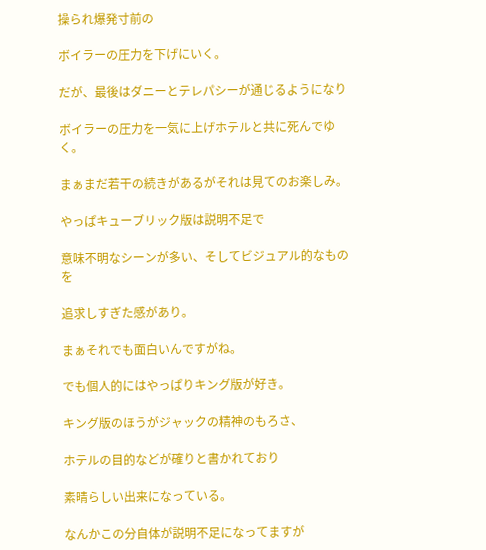操られ爆発寸前の

ボイラーの圧力を下げにいく。

だが、最後はダニーとテレパシーが通じるようになり

ボイラーの圧力を一気に上げホテルと共に死んでゆく。

まぁまだ若干の続きがあるがそれは見てのお楽しみ。

やっぱキューブリック版は説明不足で

意味不明なシーンが多い、そしてビジュアル的なものを

追求しすぎた感があり。

まぁそれでも面白いんですがね。

でも個人的にはやっぱりキング版が好き。

キング版のほうがジャックの精神のもろさ、

ホテルの目的などが確りと書かれており

素晴らしい出来になっている。

なんかこの分自体が説明不足になってますが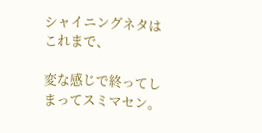シャイニングネタはこれまで、

変な感じで終ってしまってスミマセン。